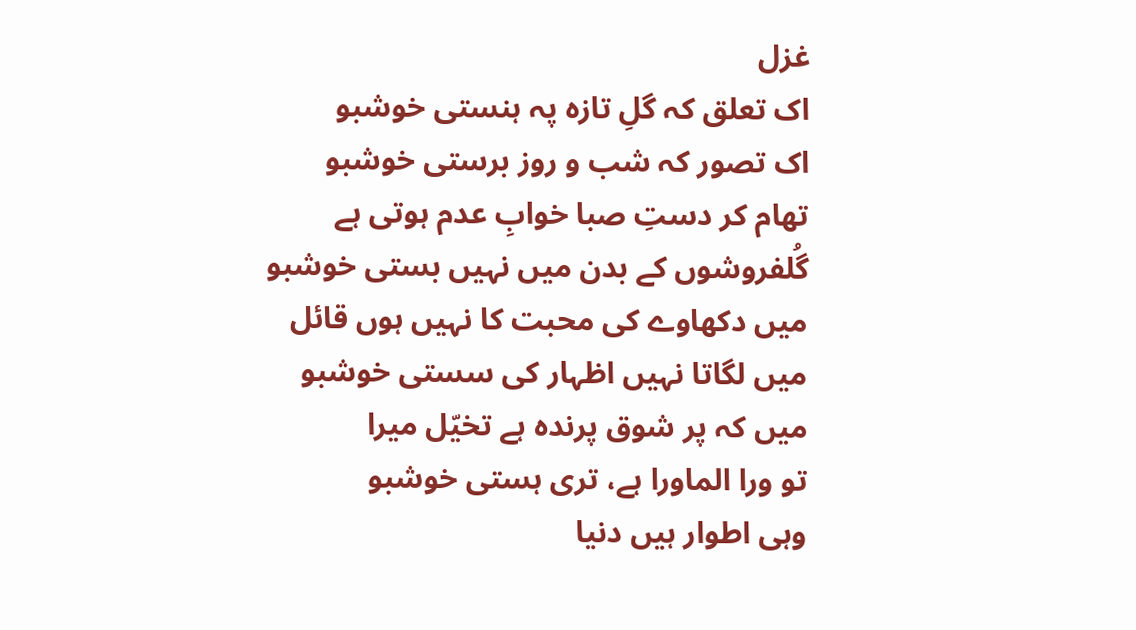غزل
اک تعلق کہ گلِ تازہ پہ ہنستی خوشبو
اک تصور کہ شب و روز برستی خوشبو
تھام کر دستِ صبا خوابِ عدم ہوتی ہے
گُلفروشوں کے بدن میں نہیں بستی خوشبو
میں دکھاوے کی محبت کا نہیں ہوں قائل
میں لگاتا نہیں اظہار کی سستی خوشبو
میں کہ پر شوق پرندہ ہے تخیّل میرا
تو ورا الماورا ہے، تری ہستی خوشبو
وہی اطوار ہیں دنیا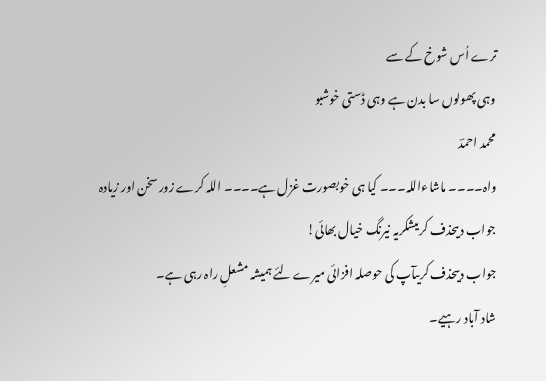ترے اُس شوخ کے سے
وہی پھولوں سا بدن ہے وہی ڈستی خوشبو
محمد احمدؔ
واہ۔۔۔۔ ماشاءاللہ۔۔۔ کیا ہی خوبصورت غزل ہے۔۔۔۔ اللہ کرے زور سخن اور زیادہ
جواب دیںحذف کریںشکریہ نیرنگ خیال بھائی!
جواب دیںحذف کریںآپ کی حوصلہ افزائی میرے لئے ہمیشہ مشعلِ راہ رہی ہے۔
شاد آباد رہیے۔